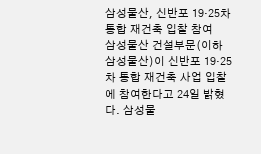삼성물산, 신반포 19·25차 통합 재건축 입찰 참여
삼성물산 건설부문(이하 삼성물산)이 신반포 19·25차 통합 재건축 사업 입찰에 참여한다고 24일 밝혔다. 삼성물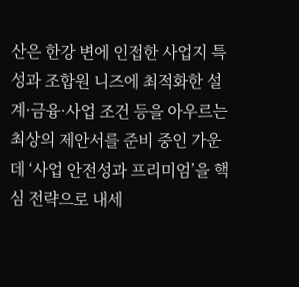산은 한강 변에 인접한 사업지 특성과 조합원 니즈에 최적화한 설계·금융·사업 조건 등을 아우르는 최상의 제안서를 준비 중인 가운데 ‘사업 안전성과 프리미엄’을 핵심 전략으로 내세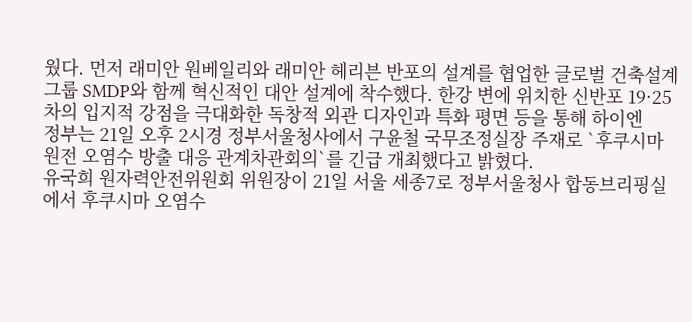웠다. 먼저 래미안 원베일리와 래미안 헤리븐 반포의 설계를 협업한 글로벌 건축설계 그룹 SMDP와 함께 혁신적인 대안 설계에 착수했다. 한강 변에 위치한 신반포 19·25차의 입지적 강점을 극대화한 독창적 외관 디자인과 특화 평면 등을 통해 하이엔
정부는 21일 오후 2시경 정부서울청사에서 구윤철 국무조정실장 주재로 `후쿠시마 원전 오염수 방출 대응 관계차관회의`를 긴급 개최했다고 밝혔다.
유국희 원자력안전위원회 위원장이 21일 서울 세종7로 정부서울청사 합동브리핑실에서 후쿠시마 오염수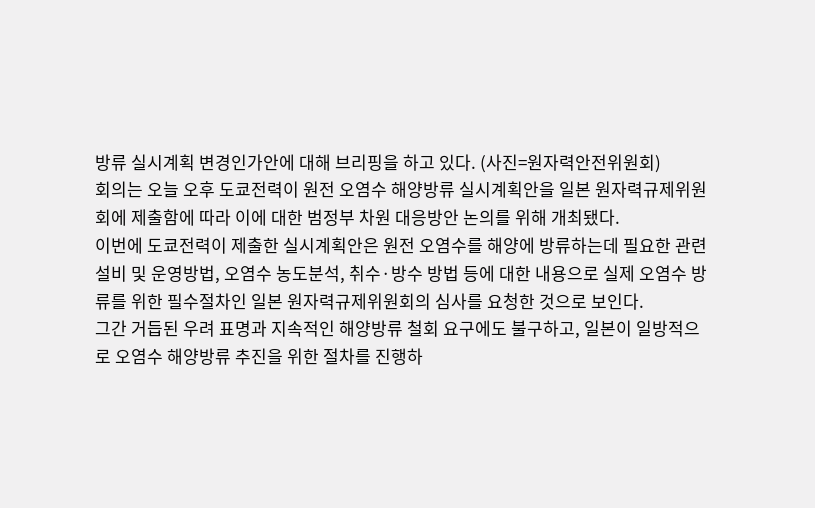방류 실시계획 변경인가안에 대해 브리핑을 하고 있다. (사진=원자력안전위원회)
회의는 오늘 오후 도쿄전력이 원전 오염수 해양방류 실시계획안을 일본 원자력규제위원회에 제출함에 따라 이에 대한 범정부 차원 대응방안 논의를 위해 개최됐다.
이번에 도쿄전력이 제출한 실시계획안은 원전 오염수를 해양에 방류하는데 필요한 관련 설비 및 운영방법, 오염수 농도분석, 취수·방수 방법 등에 대한 내용으로 실제 오염수 방류를 위한 필수절차인 일본 원자력규제위원회의 심사를 요청한 것으로 보인다.
그간 거듭된 우려 표명과 지속적인 해양방류 철회 요구에도 불구하고, 일본이 일방적으로 오염수 해양방류 추진을 위한 절차를 진행하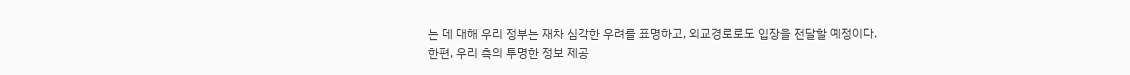는 데 대해 우리 정부는 재차 심각한 우려를 표명하고, 외교경로로도 입장을 전달할 예정이다.
한편, 우리 측의 투명한 정보 제공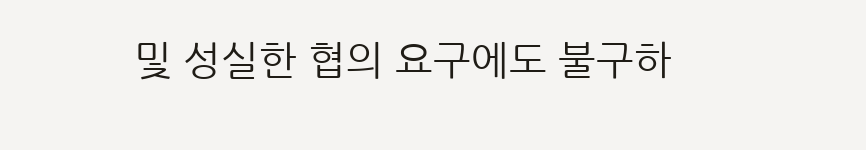및 성실한 협의 요구에도 불구하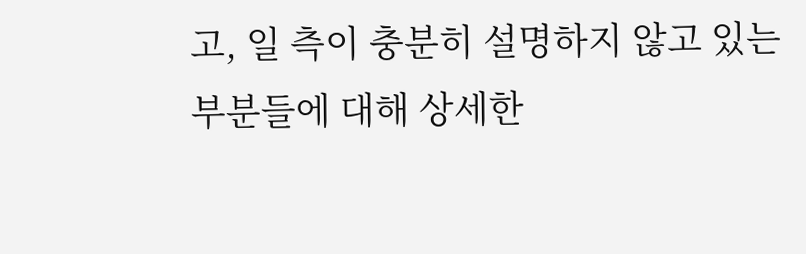고, 일 측이 충분히 설명하지 않고 있는 부분들에 대해 상세한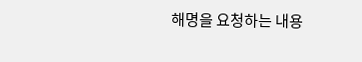해명을 요청하는 내용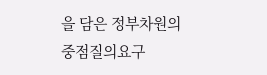을 담은 정부차원의 중점질의요구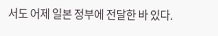서도 어제 일본 정부에 전달한 바 있다.